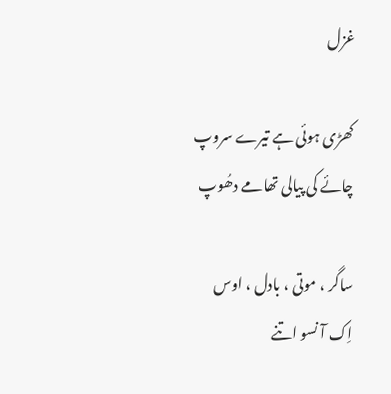غزل

کھڑی ہوئی ہے تیرے سروپ
چائے کی پیالی تھامے دھُوپ

ساگر ، موتی ، بادل ، اوس
اِک آ نسو اتنے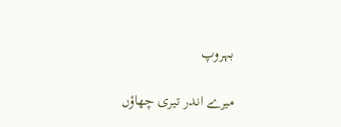بہروپ

میرے اندر تیری چھاؤں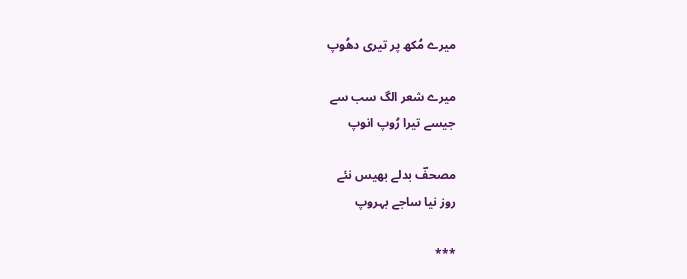میرے مُکھ پر تیری دھُوپ

میرے شعر الگ سب سے
جیسے تیرا رُوپ انوپ

مصحفؔ بدلے بھیس نئے
روز نیا ساجے بہروپ

***